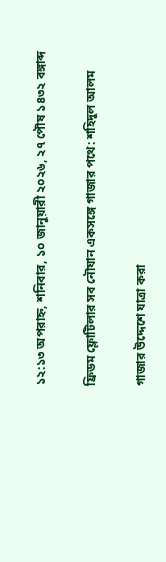১২:১৩ অপরাহ্ন, শনিবার, ১০ জানুয়ারী ২০২৬, ২৭ পৌষ ১৪৩২ বঙ্গাব্দ

ফ্রিডম ফ্লোটিলার সব নৌযান একসঙ্গে গাজার পথে: শহিদুল আলম

গাজার উদ্দেশে যাত্রা করা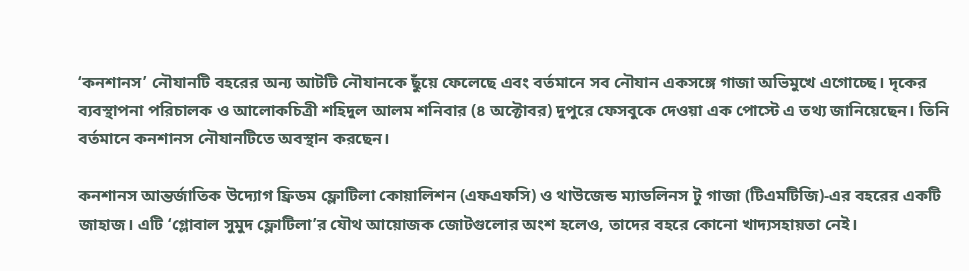‘কনশানস’ নৌযানটি বহরের অন্য আটটি নৌযানকে ছুঁয়ে ফেলেছে এবং বর্তমানে সব নৌযান একসঙ্গে গাজা অভিমুখে এগোচ্ছে। দৃকের ব্যবস্থাপনা পরিচালক ও আলোকচিত্রী শহিদুল আলম শনিবার (৪ অক্টোবর) দুপুরে ফেসবুকে দেওয়া এক পোস্টে এ তথ্য জানিয়েছেন। তিনি বর্তমানে কনশানস নৌযানটিতে অবস্থান করছেন।

কনশানস আন্তর্জাতিক উদ্যোগ ফ্রিডম ফ্লোটিলা কোয়ালিশন (এফএফসি) ও থাউজেন্ড ম্যাডলিনস টু গাজা (টিএমটিজি)-এর বহরের একটি জাহাজ। এটি ‘গ্লোবাল সুমুদ ফ্লোটিলা’র যৌথ আয়োজক জোটগুলোর অংশ হলেও, তাদের বহরে কোনো খাদ্যসহায়তা নেই।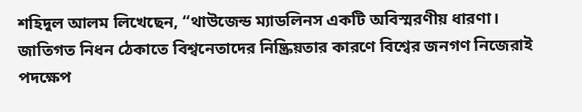শহিদুল আলম লিখেছেন, “থাউজেন্ড ম্যাডলিনস একটি অবিস্মরণীয় ধারণা। জাতিগত নিধন ঠেকাতে বিশ্বনেতাদের নিষ্ক্রিয়তার কারণে বিশ্বের জনগণ নিজেরাই পদক্ষেপ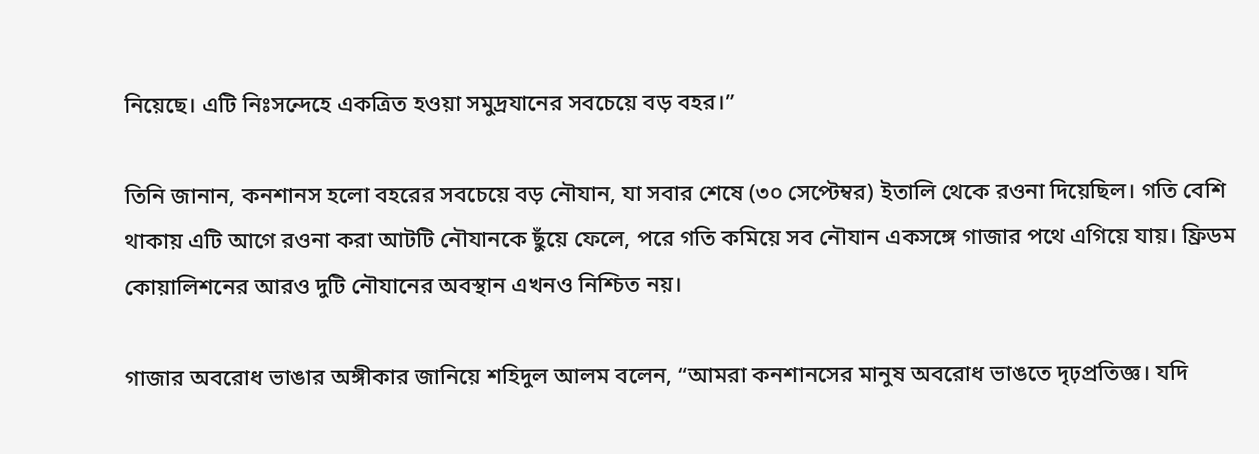নিয়েছে। এটি নিঃসন্দেহে একত্রিত হওয়া সমুদ্রযানের সবচেয়ে বড় বহর।”

তিনি জানান, কনশানস হলো বহরের সবচেয়ে বড় নৌযান, যা সবার শেষে (৩০ সেপ্টেম্বর) ইতালি থেকে রওনা দিয়েছিল। গতি বেশি থাকায় এটি আগে রওনা করা আটটি নৌযানকে ছুঁয়ে ফেলে, পরে গতি কমিয়ে সব নৌযান একসঙ্গে গাজার পথে এগিয়ে যায়। ফ্রিডম কোয়ালিশনের আরও দুটি নৌযানের অবস্থান এখনও নিশ্চিত নয়।

গাজার অবরোধ ভাঙার অঙ্গীকার জানিয়ে শহিদুল আলম বলেন, “আমরা কনশানসের মানুষ অবরোধ ভাঙতে দৃঢ়প্রতিজ্ঞ। যদি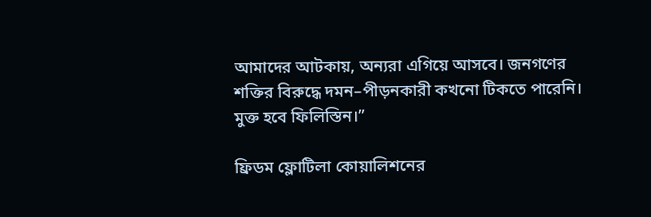আমাদের আটকায়, অন্যরা এগিয়ে আসবে। জনগণের শক্তির বিরুদ্ধে দমন–পীড়নকারী কখনো টিকতে পারেনি। মুক্ত হবে ফিলিস্তিন।”

ফ্রিডম ফ্লোটিলা কোয়ালিশনের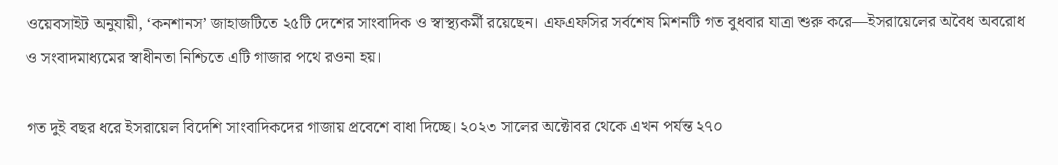ওয়েবসাইট অনুযায়ী, ‘কনশানস’ জাহাজটিতে ২৫টি দেশের সাংবাদিক ও স্বাস্থ্যকর্মী রয়েছেন। এফএফসির সর্বশেষ মিশনটি গত বুধবার যাত্রা শুরু করে—ইসরায়েলের অবৈধ অবরোধ ও সংবাদমাধ্যমের স্বাধীনতা নিশ্চিতে এটি গাজার পথে রওনা হয়।

গত দুই বছর ধরে ইসরায়েল বিদেশি সাংবাদিকদের গাজায় প্রবেশে বাধা দিচ্ছে। ২০২৩ সালের অক্টোবর থেকে এখন পর্যন্ত ২৭০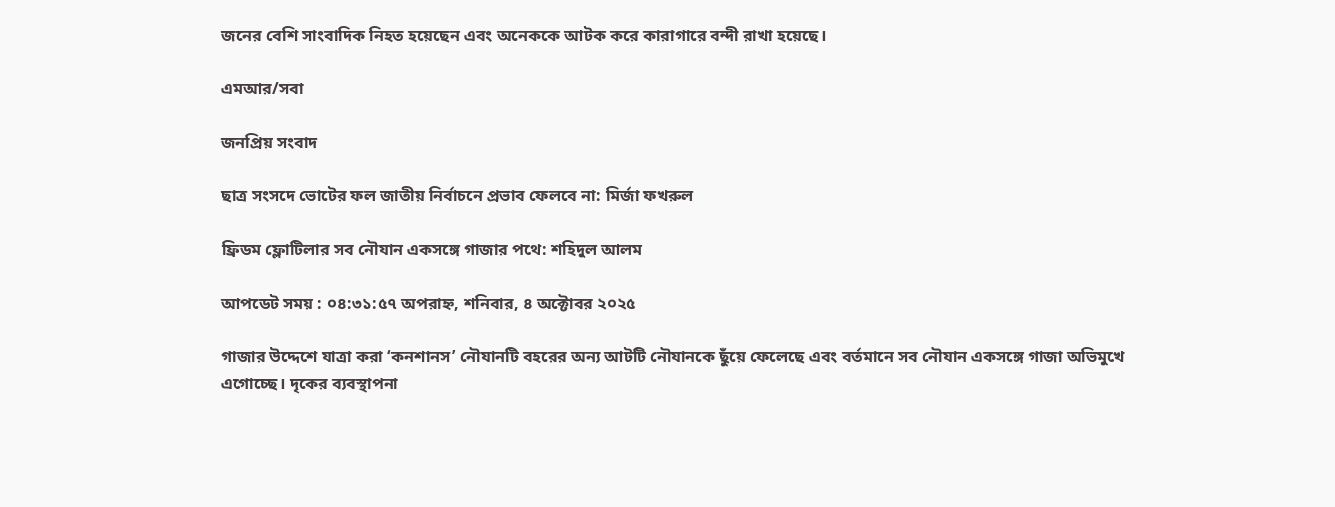জনের বেশি সাংবাদিক নিহত হয়েছেন এবং অনেককে আটক করে কারাগারে বন্দী রাখা হয়েছে।

এমআর/সবা

জনপ্রিয় সংবাদ

ছাত্র সংসদে ভোটের ফল জাতীয় নির্বাচনে প্রভাব ফেলবে না: মির্জা ফখরুল

ফ্রিডম ফ্লোটিলার সব নৌযান একসঙ্গে গাজার পথে: শহিদুল আলম

আপডেট সময় : ০৪:৩১:৫৭ অপরাহ্ন, শনিবার, ৪ অক্টোবর ২০২৫

গাজার উদ্দেশে যাত্রা করা ‘কনশানস’ নৌযানটি বহরের অন্য আটটি নৌযানকে ছুঁয়ে ফেলেছে এবং বর্তমানে সব নৌযান একসঙ্গে গাজা অভিমুখে এগোচ্ছে। দৃকের ব্যবস্থাপনা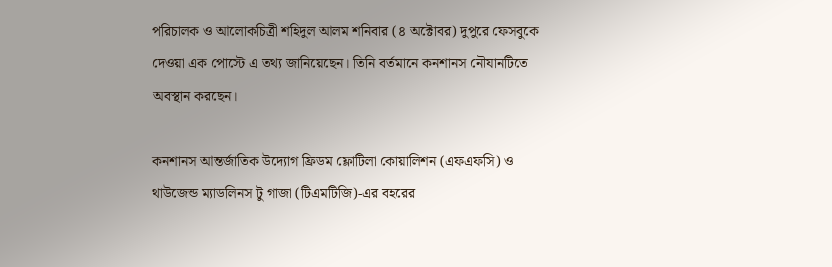পরিচালক ও আলোকচিত্রী শহিদুল আলম শনিবার (৪ অক্টোবর) দুপুরে ফেসবুকে দেওয়া এক পোস্টে এ তথ্য জানিয়েছেন। তিনি বর্তমানে কনশানস নৌযানটিতে অবস্থান করছেন।

কনশানস আন্তর্জাতিক উদ্যোগ ফ্রিডম ফ্লোটিলা কোয়ালিশন (এফএফসি) ও থাউজেন্ড ম্যাডলিনস টু গাজা (টিএমটিজি)-এর বহরের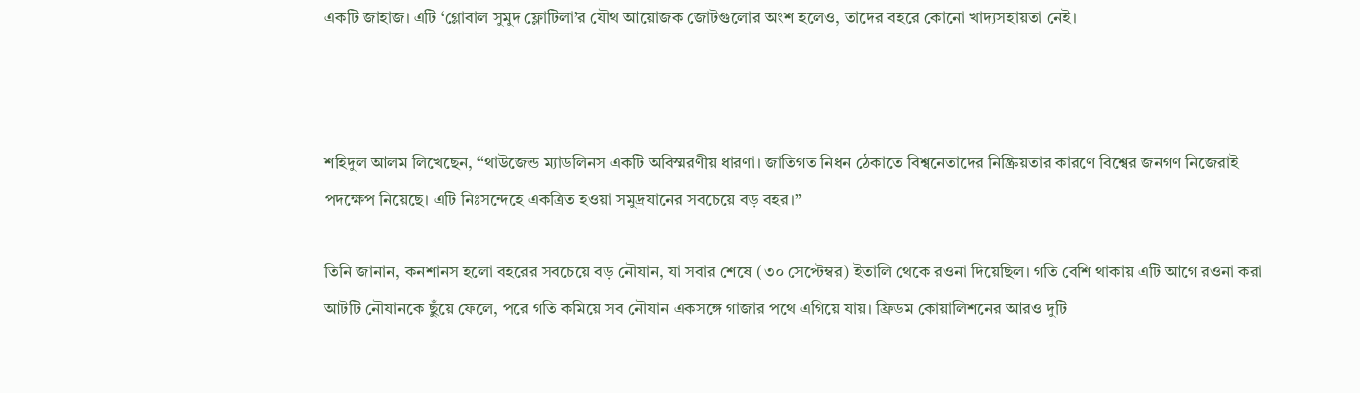একটি জাহাজ। এটি ‘গ্লোবাল সুমুদ ফ্লোটিলা’র যৌথ আয়োজক জোটগুলোর অংশ হলেও, তাদের বহরে কোনো খাদ্যসহায়তা নেই।



শহিদুল আলম লিখেছেন, “থাউজেন্ড ম্যাডলিনস একটি অবিস্মরণীয় ধারণা। জাতিগত নিধন ঠেকাতে বিশ্বনেতাদের নিষ্ক্রিয়তার কারণে বিশ্বের জনগণ নিজেরাই পদক্ষেপ নিয়েছে। এটি নিঃসন্দেহে একত্রিত হওয়া সমুদ্রযানের সবচেয়ে বড় বহর।”

তিনি জানান, কনশানস হলো বহরের সবচেয়ে বড় নৌযান, যা সবার শেষে (৩০ সেপ্টেম্বর) ইতালি থেকে রওনা দিয়েছিল। গতি বেশি থাকায় এটি আগে রওনা করা আটটি নৌযানকে ছুঁয়ে ফেলে, পরে গতি কমিয়ে সব নৌযান একসঙ্গে গাজার পথে এগিয়ে যায়। ফ্রিডম কোয়ালিশনের আরও দুটি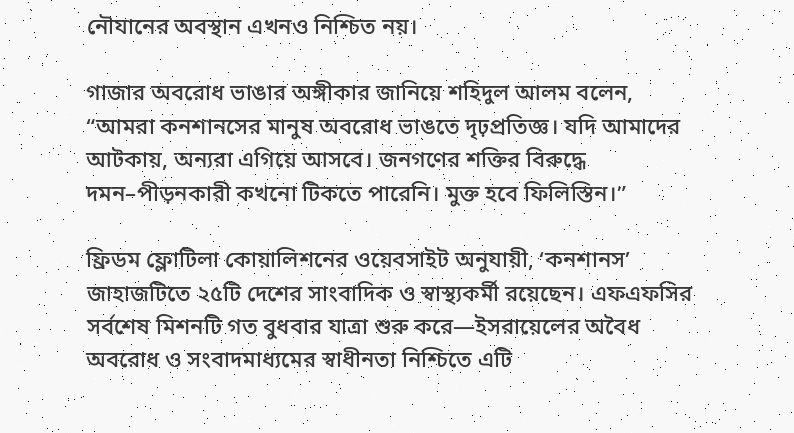নৌযানের অবস্থান এখনও নিশ্চিত নয়।

গাজার অবরোধ ভাঙার অঙ্গীকার জানিয়ে শহিদুল আলম বলেন, “আমরা কনশানসের মানুষ অবরোধ ভাঙতে দৃঢ়প্রতিজ্ঞ। যদি আমাদের আটকায়, অন্যরা এগিয়ে আসবে। জনগণের শক্তির বিরুদ্ধে দমন–পীড়নকারী কখনো টিকতে পারেনি। মুক্ত হবে ফিলিস্তিন।”

ফ্রিডম ফ্লোটিলা কোয়ালিশনের ওয়েবসাইট অনুযায়ী, ‘কনশানস’ জাহাজটিতে ২৫টি দেশের সাংবাদিক ও স্বাস্থ্যকর্মী রয়েছেন। এফএফসির সর্বশেষ মিশনটি গত বুধবার যাত্রা শুরু করে—ইসরায়েলের অবৈধ অবরোধ ও সংবাদমাধ্যমের স্বাধীনতা নিশ্চিতে এটি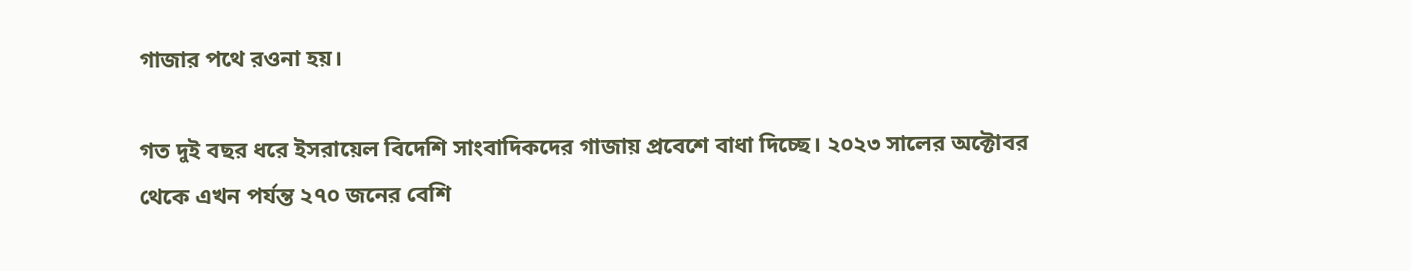গাজার পথে রওনা হয়।

গত দুই বছর ধরে ইসরায়েল বিদেশি সাংবাদিকদের গাজায় প্রবেশে বাধা দিচ্ছে। ২০২৩ সালের অক্টোবর থেকে এখন পর্যন্ত ২৭০ জনের বেশি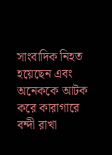সাংবাদিক নিহত হয়েছেন এবং অনেককে আটক করে কারাগারে বন্দী রাখা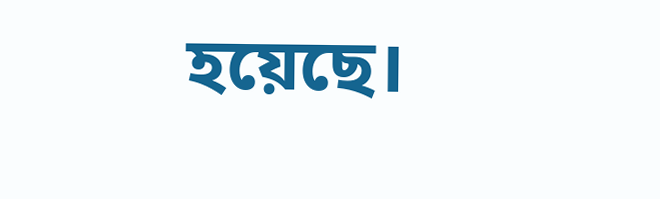হয়েছে।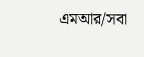এমআর/সবা